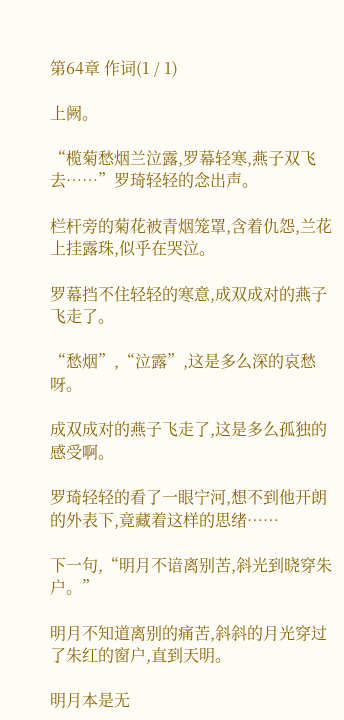第64章 作词(1 / 1)

上阙。

“榄菊愁烟兰泣露,罗幕轻寒,燕子双飞去……”罗琦轻轻的念出声。

栏杆旁的菊花被青烟笼罩,含着仇怨,兰花上挂露珠,似乎在哭泣。

罗幕挡不住轻轻的寒意,成双成对的燕子飞走了。

“愁烟”,“泣露”,这是多么深的哀愁呀。

成双成对的燕子飞走了,这是多么孤独的感受啊。

罗琦轻轻的看了一眼宁河,想不到他开朗的外表下,竟藏着这样的思绪……

下一句,“明月不谙离别苦,斜光到晓穿朱户。”

明月不知道离别的痛苦,斜斜的月光穿过了朱红的窗户,直到天明。

明月本是无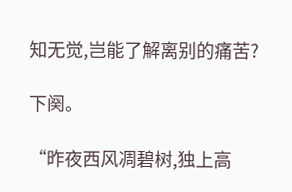知无觉,岂能了解离别的痛苦?

下阕。

“昨夜西风凋碧树,独上高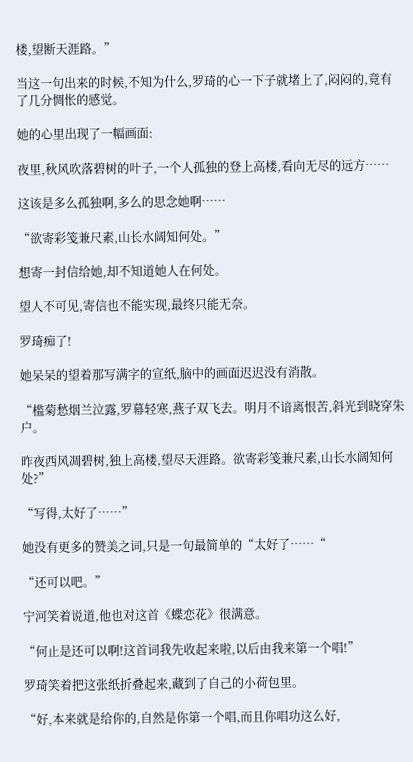楼,望断天涯路。”

当这一句出来的时候,不知为什么,罗琦的心一下子就堵上了,闷闷的,竟有了几分惆怅的感觉。

她的心里出现了一幅画面:

夜里,秋风吹落碧树的叶子,一个人孤独的登上高楼,看向无尽的远方……

这该是多么孤独啊,多么的思念她啊……

“欲寄彩笺兼尺素,山长水阔知何处。”

想寄一封信给她,却不知道她人在何处。

望人不可见,寄信也不能实现,最终只能无奈。

罗琦痴了!

她呆呆的望着那写满字的宣纸,脑中的画面迟迟没有消散。

“槛菊愁烟兰泣露,罗幕轻寒,燕子双飞去。明月不谙离恨苦,斜光到晓穿朱户。

昨夜西风凋碧树,独上高楼,望尽天涯路。欲寄彩笺兼尺素,山长水阔知何处?”

“写得,太好了……”

她没有更多的赞美之词,只是一句最简单的“太好了……“

“还可以吧。”

宁河笑着说道,他也对这首《蝶恋花》很满意。

“何止是还可以啊!这首词我先收起来啦,以后由我来第一个唱!”

罗琦笑着把这张纸折叠起来,藏到了自己的小荷包里。

“好,本来就是给你的,自然是你第一个唱,而且你唱功这么好,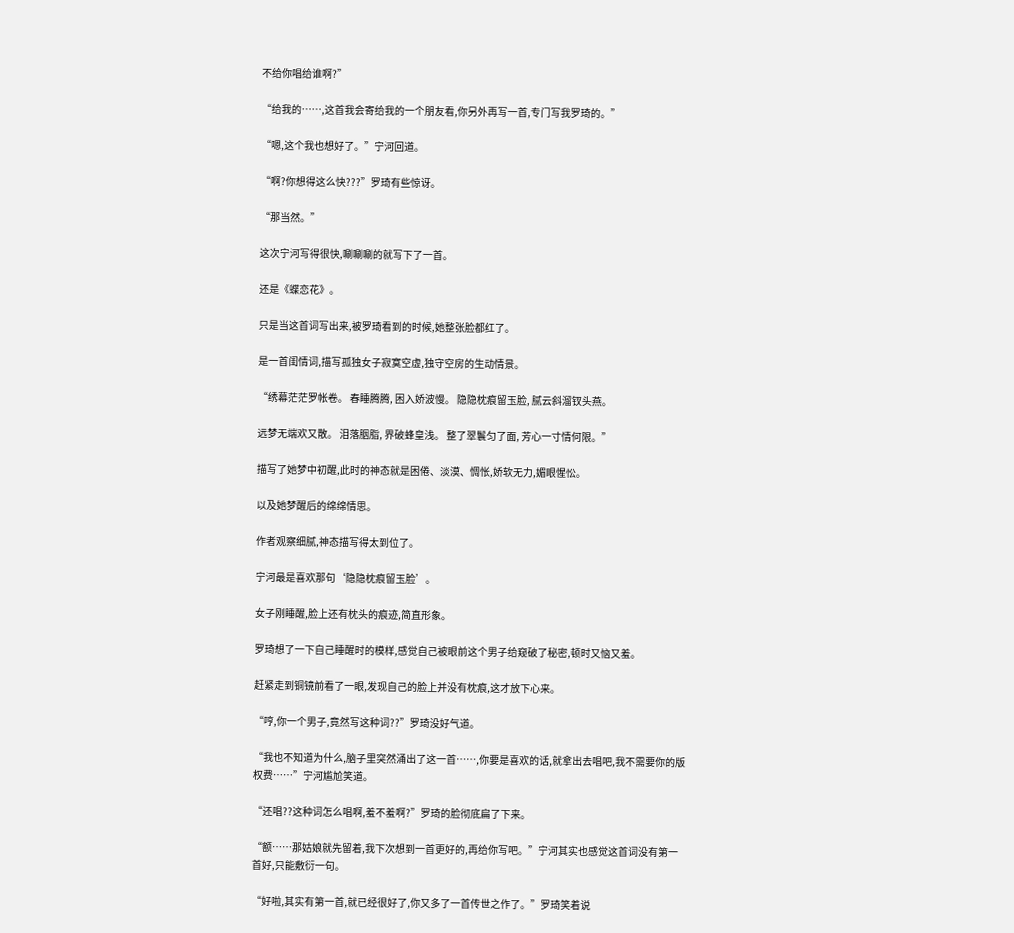不给你唱给谁啊?”

“给我的……,这首我会寄给我的一个朋友看,你另外再写一首,专门写我罗琦的。”

“嗯,这个我也想好了。”宁河回道。

“啊?你想得这么快???”罗琦有些惊讶。

“那当然。”

这次宁河写得很快,唰唰唰的就写下了一首。

还是《蝶恋花》。

只是当这首词写出来,被罗琦看到的时候,她整张脸都红了。

是一首闺情词,描写孤独女子寂寞空虚,独守空房的生动情景。

“绣幕茫茫罗帐卷。 春睡腾腾, 困入娇波慢。 隐隐枕痕留玉脸, 腻云斜溜钗头燕。

远梦无端欢又散。 泪落胭脂, 界破蜂皇浅。 整了翠鬟匀了面, 芳心一寸情何限。”

描写了她梦中初醒,此时的神态就是困倦、淡漠、惆怅,娇软无力,媚眼惺忪。

以及她梦醒后的绵绵情思。

作者观察细腻,神态描写得太到位了。

宁河最是喜欢那句‘隐隐枕痕留玉脸’。

女子刚睡醒,脸上还有枕头的痕迹,简直形象。

罗琦想了一下自己睡醒时的模样,感觉自己被眼前这个男子给窥破了秘密,顿时又恼又羞。

赶紧走到铜镜前看了一眼,发现自己的脸上并没有枕痕,这才放下心来。

“哼,你一个男子,竟然写这种词??”罗琦没好气道。

“我也不知道为什么,脑子里突然涌出了这一首……,你要是喜欢的话,就拿出去唱吧,我不需要你的版权费……”宁河尴尬笑道。

“还唱??这种词怎么唱啊,羞不羞啊?”罗琦的脸彻底扁了下来。

“额……那姑娘就先留着,我下次想到一首更好的,再给你写吧。”宁河其实也感觉这首词没有第一首好,只能敷衍一句。

“好啦,其实有第一首,就已经很好了,你又多了一首传世之作了。”罗琦笑着说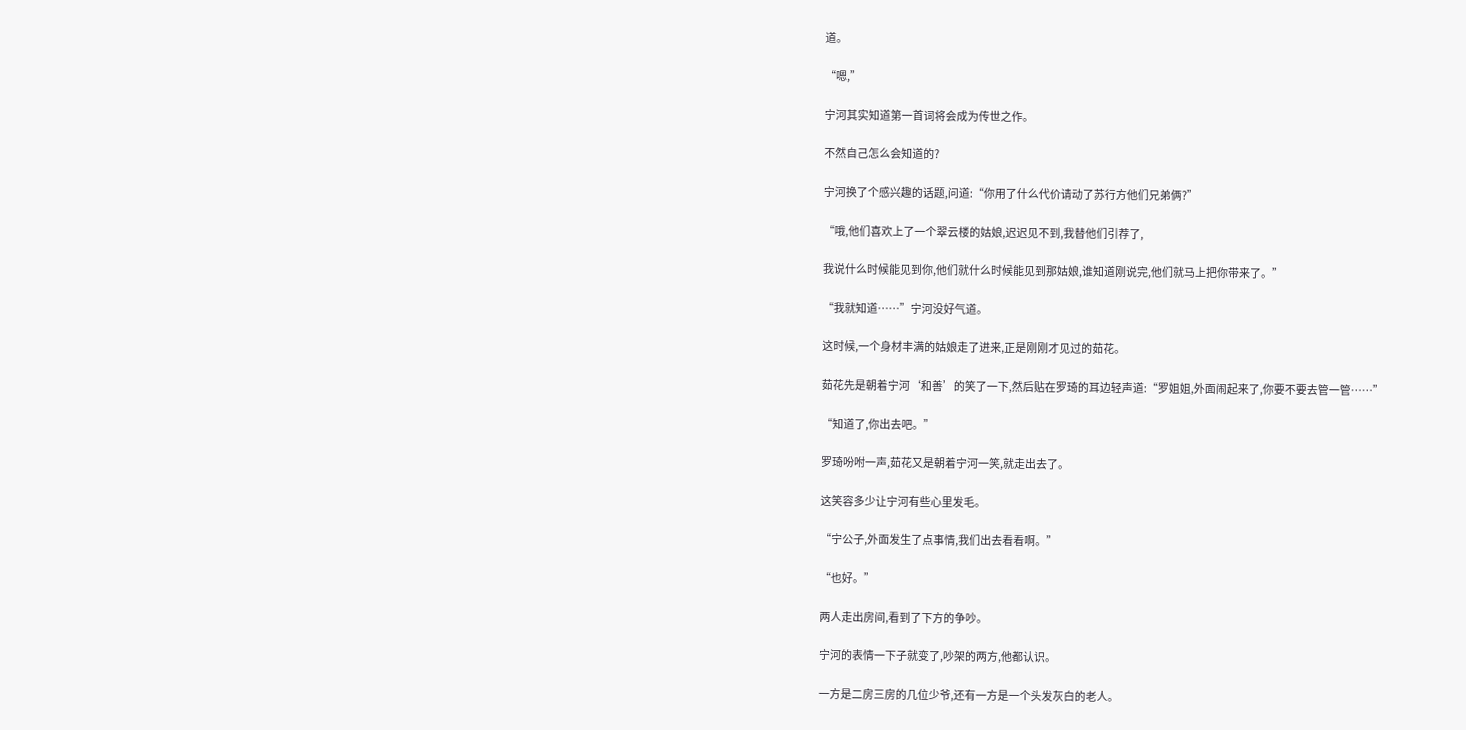道。

“嗯,”

宁河其实知道第一首词将会成为传世之作。

不然自己怎么会知道的?

宁河换了个感兴趣的话题,问道:“你用了什么代价请动了苏行方他们兄弟俩?”

“哦,他们喜欢上了一个翠云楼的姑娘,迟迟见不到,我替他们引荐了,

我说什么时候能见到你,他们就什么时候能见到那姑娘,谁知道刚说完,他们就马上把你带来了。”

“我就知道……”宁河没好气道。

这时候,一个身材丰满的姑娘走了进来,正是刚刚才见过的茹花。

茹花先是朝着宁河‘和善’的笑了一下,然后贴在罗琦的耳边轻声道:“罗姐姐,外面闹起来了,你要不要去管一管……”

“知道了,你出去吧。”

罗琦吩咐一声,茹花又是朝着宁河一笑,就走出去了。

这笑容多少让宁河有些心里发毛。

“宁公子,外面发生了点事情,我们出去看看啊。”

“也好。”

两人走出房间,看到了下方的争吵。

宁河的表情一下子就变了,吵架的两方,他都认识。

一方是二房三房的几位少爷,还有一方是一个头发灰白的老人。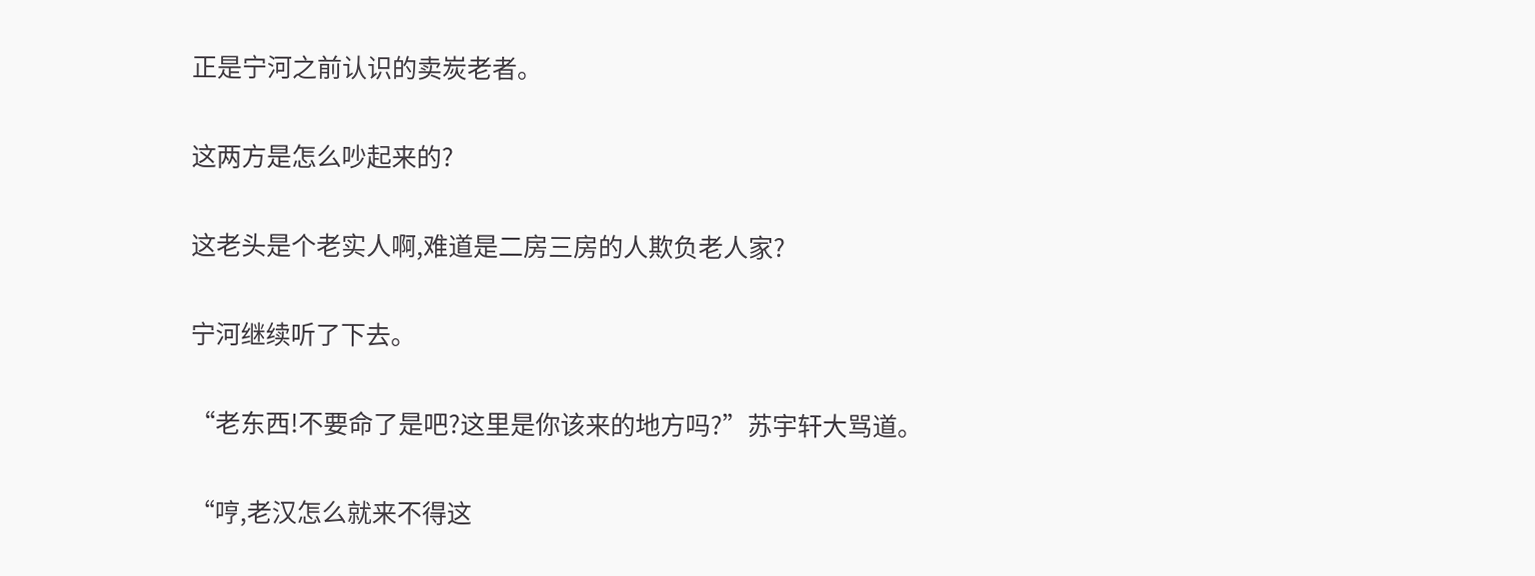正是宁河之前认识的卖炭老者。

这两方是怎么吵起来的?

这老头是个老实人啊,难道是二房三房的人欺负老人家?

宁河继续听了下去。

“老东西!不要命了是吧?这里是你该来的地方吗?”苏宇轩大骂道。

“哼,老汉怎么就来不得这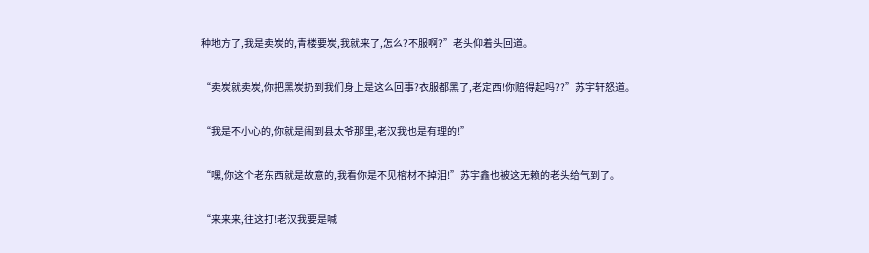种地方了,我是卖炭的,青楼要炭,我就来了,怎么?不服啊?”老头仰着头回道。

“卖炭就卖炭,你把黑炭扔到我们身上是这么回事?衣服都黑了,老定西!你赔得起吗??”苏宇轩怒道。

“我是不小心的,你就是闹到县太爷那里,老汉我也是有理的!”

“嘿,你这个老东西就是故意的,我看你是不见棺材不掉泪!”苏宇鑫也被这无赖的老头给气到了。

“来来来,往这打!老汉我要是喊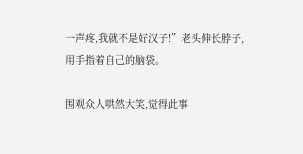一声疼,我就不是好汉子!”老头伸长脖子,用手指着自己的脑袋。

围观众人哄然大笑,觉得此事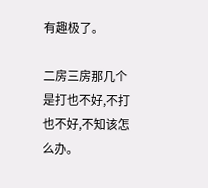有趣极了。

二房三房那几个是打也不好,不打也不好,不知该怎么办。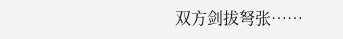双方剑拔弩张……